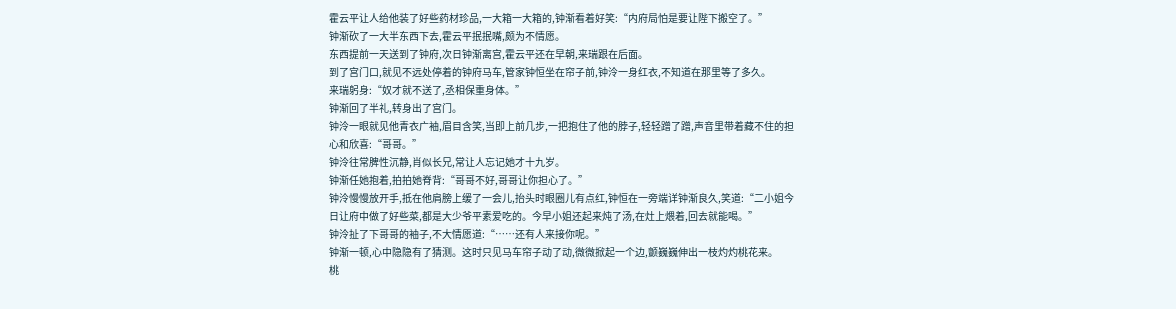霍云平让人给他装了好些药材珍品,一大箱一大箱的,钟渐看着好笑:“内府局怕是要让陛下搬空了。”
钟渐砍了一大半东西下去,霍云平抿抿嘴,颇为不情愿。
东西提前一天送到了钟府,次日钟渐离宫,霍云平还在早朝,来瑞跟在后面。
到了宫门口,就见不远处停着的钟府马车,管家钟恒坐在帘子前,钟泠一身红衣,不知道在那里等了多久。
来瑞躬身:“奴才就不送了,丞相保重身体。”
钟渐回了半礼,转身出了宫门。
钟泠一眼就见他青衣广袖,眉目含笑,当即上前几步,一把抱住了他的脖子,轻轻蹭了蹭,声音里带着藏不住的担心和欣喜:“哥哥。”
钟泠往常脾性沉静,肖似长兄,常让人忘记她才十九岁。
钟渐任她抱着,拍拍她脊背:“哥哥不好,哥哥让你担心了。”
钟泠慢慢放开手,抵在他肩膀上缓了一会儿,抬头时眼圈儿有点红,钟恒在一旁端详钟渐良久,笑道:“二小姐今日让府中做了好些菜,都是大少爷平素爱吃的。今早小姐还起来炖了汤,在灶上煨着,回去就能喝。”
钟泠扯了下哥哥的袖子,不大情愿道:“……还有人来接你呢。”
钟渐一顿,心中隐隐有了猜测。这时只见马车帘子动了动,微微掀起一个边,颤巍巍伸出一枝灼灼桃花来。
桃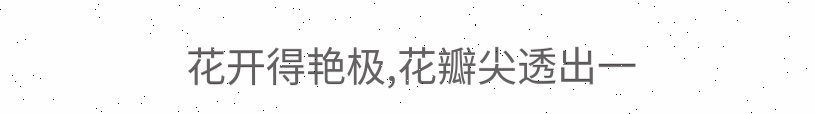花开得艳极,花瓣尖透出一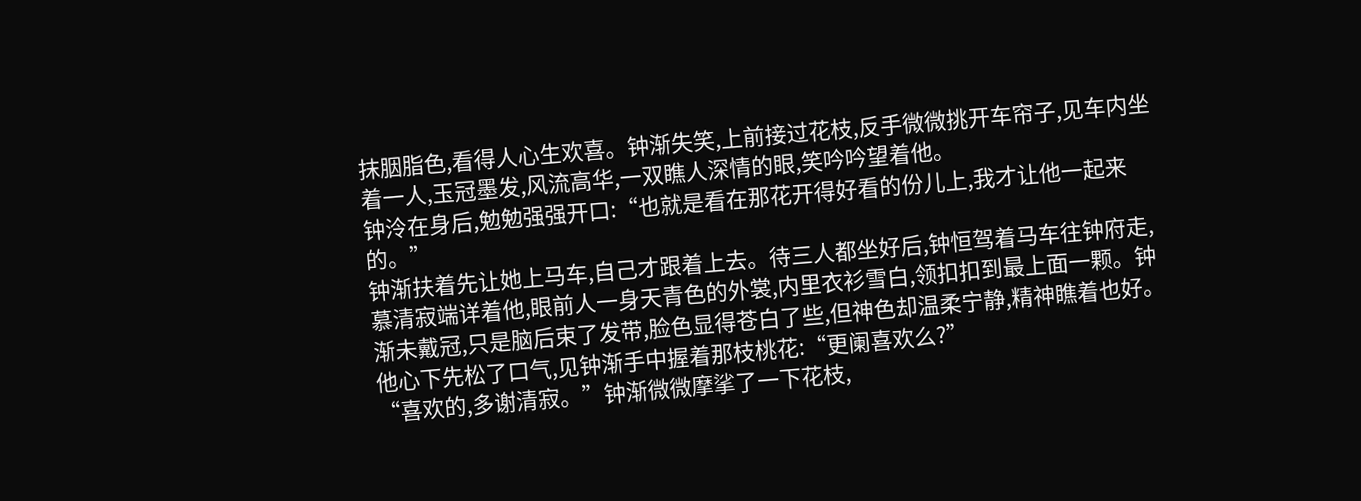抹胭脂色,看得人心生欢喜。钟渐失笑,上前接过花枝,反手微微挑开车帘子,见车内坐着一人,玉冠墨发,风流高华,一双瞧人深情的眼,笑吟吟望着他。
钟泠在身后,勉勉强强开口:“也就是看在那花开得好看的份儿上,我才让他一起来的。”
钟渐扶着先让她上马车,自己才跟着上去。待三人都坐好后,钟恒驾着马车往钟府走,慕清寂端详着他,眼前人一身天青色的外裳,内里衣衫雪白,领扣扣到最上面一颗。钟渐未戴冠,只是脑后束了发带,脸色显得苍白了些,但神色却温柔宁静,精神瞧着也好。
他心下先松了口气,见钟渐手中握着那枝桃花:“更阑喜欢么?”
“喜欢的,多谢清寂。”钟渐微微摩挲了一下花枝,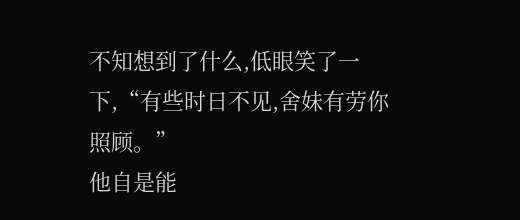不知想到了什么,低眼笑了一下,“有些时日不见,舍妹有劳你照顾。”
他自是能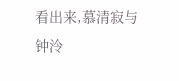看出来,慕清寂与钟泠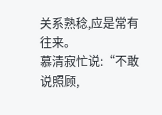关系熟稔,应是常有往来。
慕清寂忙说:“不敢说照顾,